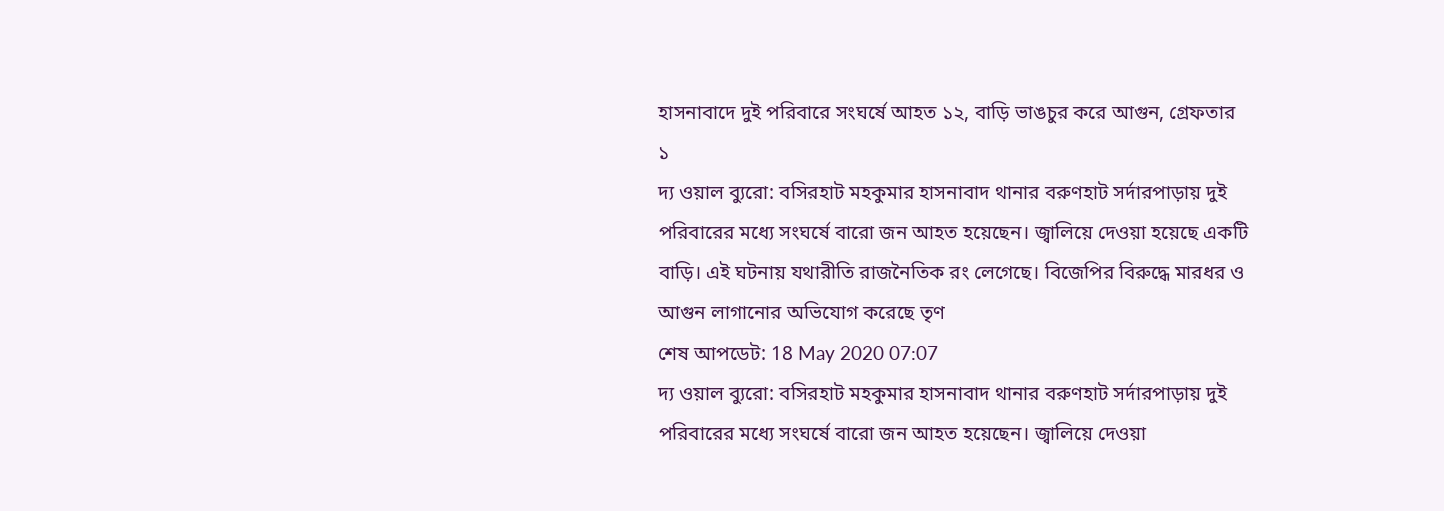হাসনাবাদে দুই পরিবারে সংঘর্ষে আহত ১২, বাড়ি ভাঙচুর করে আগুন, গ্রেফতার ১
দ্য ওয়াল ব্যুরো: বসিরহাট মহকুমার হাসনাবাদ থানার বরুণহাট সর্দারপাড়ায় দুই পরিবারের মধ্যে সংঘর্ষে বারো জন আহত হয়েছেন। জ্বালিয়ে দেওয়া হয়েছে একটি বাড়ি। এই ঘটনায় যথারীতি রাজনৈতিক রং লেগেছে। বিজেপির বিরুদ্ধে মারধর ও আগুন লাগানোর অভিযোগ করেছে তৃণ
শেষ আপডেট: 18 May 2020 07:07
দ্য ওয়াল ব্যুরো: বসিরহাট মহকুমার হাসনাবাদ থানার বরুণহাট সর্দারপাড়ায় দুই পরিবারের মধ্যে সংঘর্ষে বারো জন আহত হয়েছেন। জ্বালিয়ে দেওয়া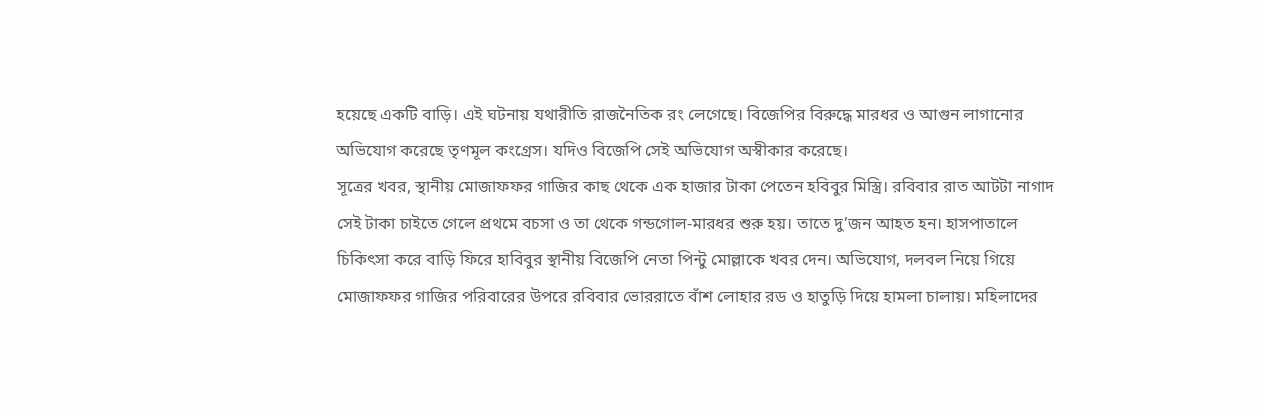হয়েছে একটি বাড়ি। এই ঘটনায় যথারীতি রাজনৈতিক রং লেগেছে। বিজেপির বিরুদ্ধে মারধর ও আগুন লাগানোর অভিযোগ করেছে তৃণমূল কংগ্রেস। যদিও বিজেপি সেই অভিযোগ অস্বীকার করেছে।
সূত্রের খবর, স্থানীয় মোজাফফর গাজির কাছ থেকে এক হাজার টাকা পেতেন হবিবুর মিস্ত্রি। রবিবার রাত আটটা নাগাদ সেই টাকা চাইতে গেলে প্রথমে বচসা ও তা থেকে গন্ডগোল-মারধর শুরু হয়। তাতে দু’জন আহত হন। হাসপাতালে চিকিৎসা করে বাড়ি ফিরে হাবিবুর স্থানীয় বিজেপি নেতা পিন্টু মোল্লাকে খবর দেন। অভিযোগ, দলবল নিয়ে গিয়ে মোজাফফর গাজির পরিবারের উপরে রবিবার ভোররাতে বাঁশ লোহার রড ও হাতুড়ি দিয়ে হামলা চালায়। মহিলাদের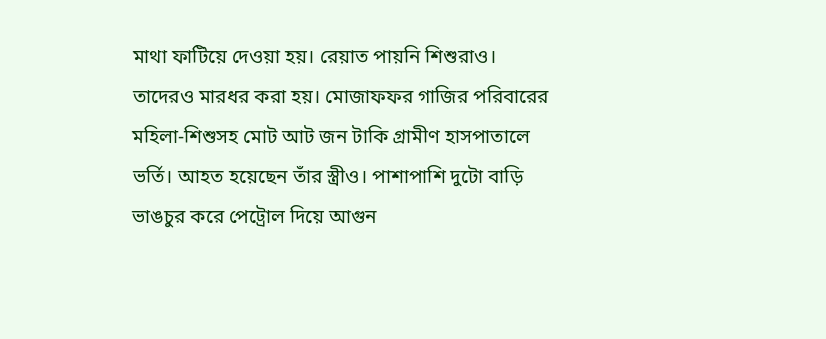মাথা ফাটিয়ে দেওয়া হয়। রেয়াত পায়নি শিশুরাও। তাদেরও মারধর করা হয়। মোজাফফর গাজির পরিবারের মহিলা-শিশুসহ মোট আট জন টাকি গ্রামীণ হাসপাতালে ভর্তি। আহত হয়েছেন তাঁর স্ত্রীও। পাশাপাশি দুটো বাড়ি ভাঙচুর করে পেট্রোল দিয়ে আগুন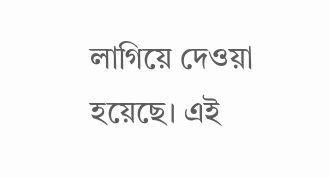লাগিয়ে দেওয়া হয়েছে। এই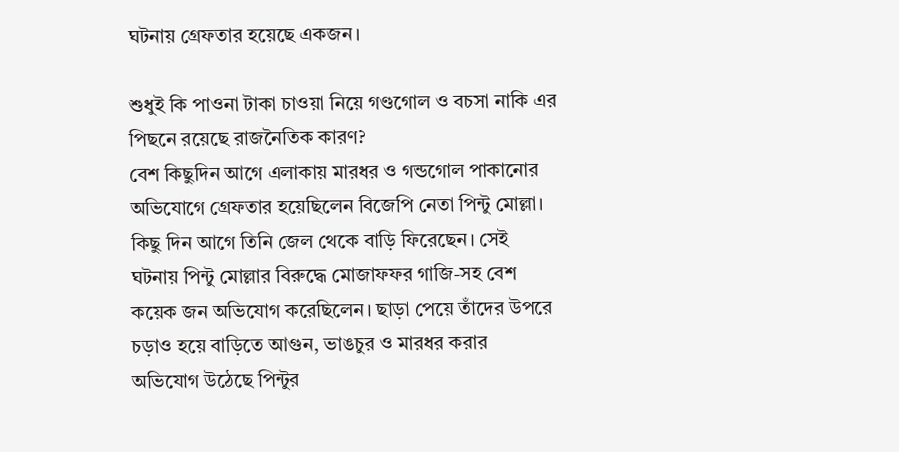ঘটনায় গ্রেফতার হয়েছে একজন।

শুধুই কি পাওনা টাকা চাওয়া নিয়ে গণ্ডগোল ও বচসা নাকি এর পিছনে রয়েছে রাজনৈতিক কারণ?
বেশ কিছুদিন আগে এলাকায় মারধর ও গন্ডগোল পাকানোর অভিযোগে গ্রেফতার হয়েছিলেন বিজেপি নেতা পিন্টু মোল্লা। কিছু দিন আগে তিনি জেল থেকে বাড়ি ফিরেছেন। সেই ঘটনায় পিন্টু মোল্লার বিরুদ্ধে মোজাফফর গাজি-সহ বেশ কয়েক জন অভিযোগ করেছিলেন। ছাড়া পেয়ে তাঁদের উপরে চড়াও হয়ে বাড়িতে আগুন, ভাঙচুর ও মারধর করার অভিযোগ উঠেছে পিন্টুর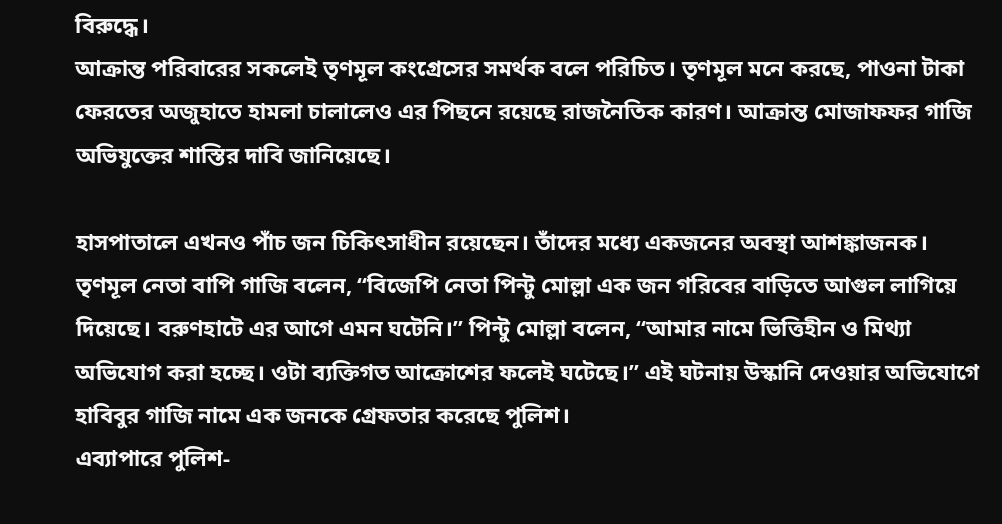বিরুদ্ধে।
আক্রান্ত পরিবারের সকলেই তৃণমূল কংগ্রেসের সমর্থক বলে পরিচিত। তৃণমূল মনে করছে, পাওনা টাকা ফেরতের অজুহাতে হামলা চালালেও এর পিছনে রয়েছে রাজনৈতিক কারণ। আক্রান্ত মোজাফফর গাজি অভিযুক্তের শাস্তির দাবি জানিয়েছে।

হাসপাতালে এখনও পাঁচ জন চিকিৎসাধীন রয়েছেন। তাঁদের মধ্যে একজনের অবস্থা আশঙ্কাজনক।
তৃণমূল নেতা বাপি গাজি বলেন, “বিজেপি নেতা পিন্টু মোল্লা এক জন গরিবের বাড়িতে আগুল লাগিয়ে দিয়েছে। বরুণহাটে এর আগে এমন ঘটেনি।” পিন্টু মোল্লা বলেন, “আমার নামে ভিত্তিহীন ও মিথ্যা অভিযোগ করা হচ্ছে। ওটা ব্যক্তিগত আক্রোশের ফলেই ঘটেছে।” এই ঘটনায় উস্কানি দেওয়ার অভিযোগে হাবিবুর গাজি নামে এক জনকে গ্রেফতার করেছে পুলিশ।
এব্যাপারে পুলিশ-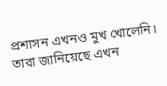প্রশাসন এখনও মুখ খোলেনি। তারা জানিয়েছে এখন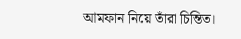আমফান নিয়ে তাঁরা চিন্তিত।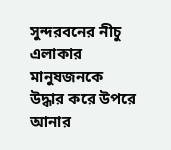সুন্দরবনের নীচু এলাকার মানুষজনকে উদ্ধার করে উপরে আনার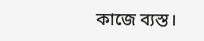কাজে ব্যস্ত।